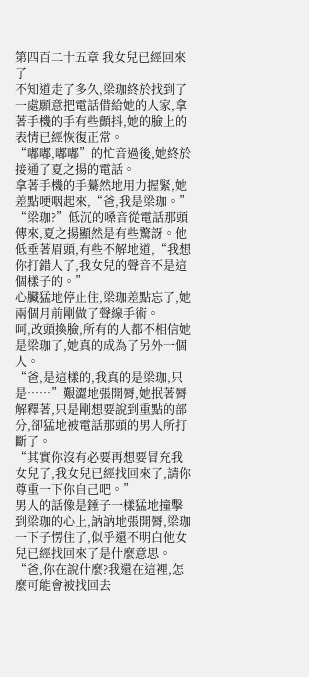第四百二十五章 我女兒已經回來了
不知道走了多久,梁珈終於找到了一處願意把電話借給她的人家,拿著手機的手有些顫抖,她的臉上的表情已經恢復正常。
“嘟嘟,嘟嘟”的忙音過後,她終於接通了夏之揚的電話。
拿著手機的手驀然地用力握緊,她差點哽咽起來,“爸,我是梁珈。”
“梁珈?”低沉的嗓音從電話那頭傳來,夏之揚顯然是有些驚訝。他低垂著眉頭,有些不解地道,“我想你打錯人了,我女兒的聲音不是這個樣子的。”
心臟猛地停止住,梁珈差點忘了,她兩個月前剛做了聲線手術。
呵,改頭換臉,所有的人都不相信她是梁珈了,她真的成為了另外一個人。
“爸,是這樣的,我真的是梁珈,只是……”艱澀地張開脣,她抿著脣解釋著,只是剛想要說到重點的部分,卻猛地被電話那頭的男人所打斷了。
“其實你沒有必要再想要冒充我女兒了,我女兒已經找回來了,請你尊重一下你自己吧。”
男人的話像是錘子一樣猛地撞擊到梁珈的心上,訥訥地張開脣,梁珈一下子愣住了,似乎還不明白他女兒已經找回來了是什麼意思。
“爸,你在說什麼?我還在這裡,怎麼可能會被找回去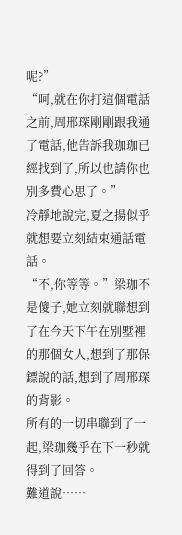呢?”
“呵,就在你打這個電話之前,周邢琛剛剛跟我通了電話,他告訴我珈珈已經找到了,所以也請你也別多費心思了。”
冷靜地說完,夏之揚似乎就想要立刻結束通話電話。
“不,你等等。”梁珈不是傻子,她立刻就聯想到了在今天下午在別墅裡的那個女人,想到了那保鏢說的話,想到了周邢琛的背影。
所有的一切串聯到了一起,梁珈幾乎在下一秒就得到了回答。
難道說……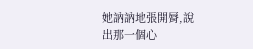她訥訥地張開脣,說出那一個心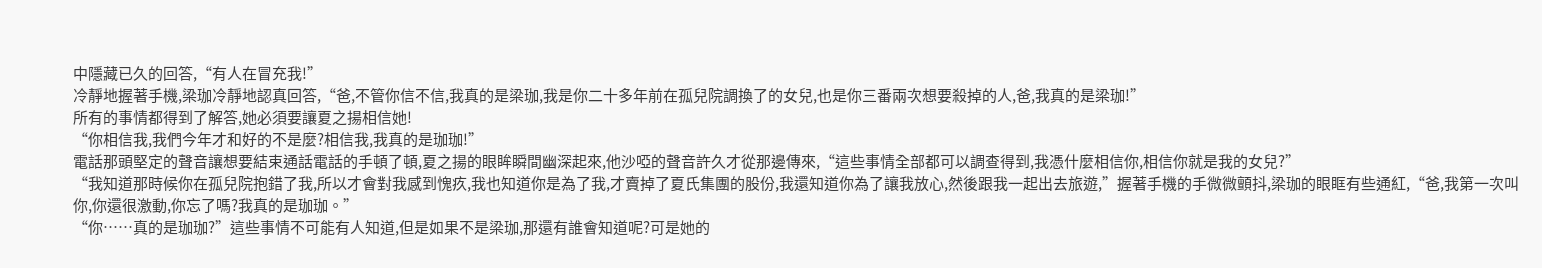中隱藏已久的回答,“有人在冒充我!”
冷靜地握著手機,梁珈冷靜地認真回答,“爸,不管你信不信,我真的是梁珈,我是你二十多年前在孤兒院調換了的女兒,也是你三番兩次想要殺掉的人,爸,我真的是梁珈!”
所有的事情都得到了解答,她必須要讓夏之揚相信她!
“你相信我,我們今年才和好的不是麼?相信我,我真的是珈珈!”
電話那頭堅定的聲音讓想要結束通話電話的手頓了頓,夏之揚的眼眸瞬間幽深起來,他沙啞的聲音許久才從那邊傳來,“這些事情全部都可以調查得到,我憑什麼相信你,相信你就是我的女兒?”
“我知道那時候你在孤兒院抱錯了我,所以才會對我感到愧疚,我也知道你是為了我,才賣掉了夏氏集團的股份,我還知道你為了讓我放心,然後跟我一起出去旅遊,”握著手機的手微微顫抖,梁珈的眼眶有些通紅,“爸,我第一次叫你,你還很激動,你忘了嗎?我真的是珈珈。”
“你……真的是珈珈?”這些事情不可能有人知道,但是如果不是梁珈,那還有誰會知道呢?可是她的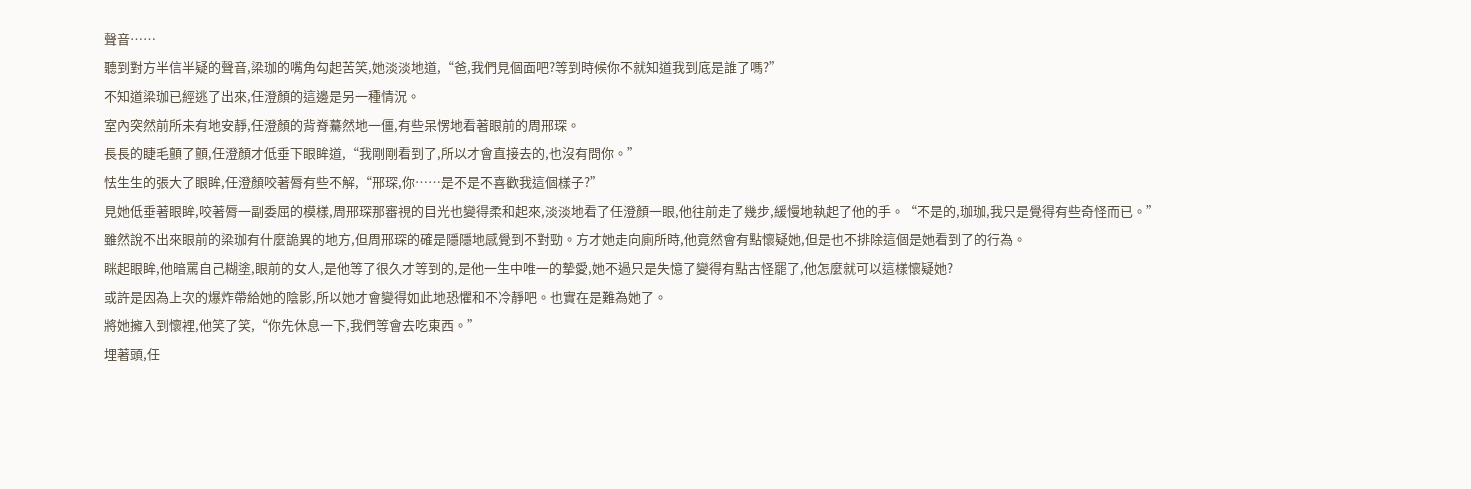聲音……
聽到對方半信半疑的聲音,梁珈的嘴角勾起苦笑,她淡淡地道,“爸,我們見個面吧?等到時候你不就知道我到底是誰了嗎?”
不知道梁珈已經逃了出來,任澄顏的這邊是另一種情況。
室內突然前所未有地安靜,任澄顏的背脊驀然地一僵,有些呆愣地看著眼前的周邢琛。
長長的睫毛顫了顫,任澄顏才低垂下眼眸道,“我剛剛看到了,所以才會直接去的,也沒有問你。”
怯生生的張大了眼眸,任澄顏咬著脣有些不解,“邢琛,你……是不是不喜歡我這個樣子?”
見她低垂著眼眸,咬著脣一副委屈的模樣,周邢琛那審視的目光也變得柔和起來,淡淡地看了任澄顏一眼,他往前走了幾步,緩慢地執起了他的手。“不是的,珈珈,我只是覺得有些奇怪而已。”
雖然說不出來眼前的梁珈有什麼詭異的地方,但周邢琛的確是隱隱地感覺到不對勁。方才她走向廁所時,他竟然會有點懷疑她,但是也不排除這個是她看到了的行為。
眯起眼眸,他暗罵自己糊塗,眼前的女人,是他等了很久才等到的,是他一生中唯一的摯愛,她不過只是失憶了變得有點古怪罷了,他怎麼就可以這樣懷疑她?
或許是因為上次的爆炸帶給她的陰影,所以她才會變得如此地恐懼和不冷靜吧。也實在是難為她了。
將她擁入到懷裡,他笑了笑,“你先休息一下,我們等會去吃東西。”
埋著頭,任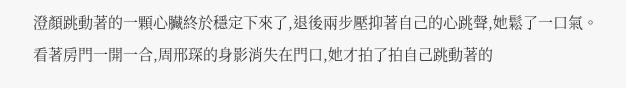澄顏跳動著的一顆心臟終於穩定下來了,退後兩步壓抑著自己的心跳聲,她鬆了一口氣。
看著房門一開一合,周邢琛的身影消失在門口,她才拍了拍自己跳動著的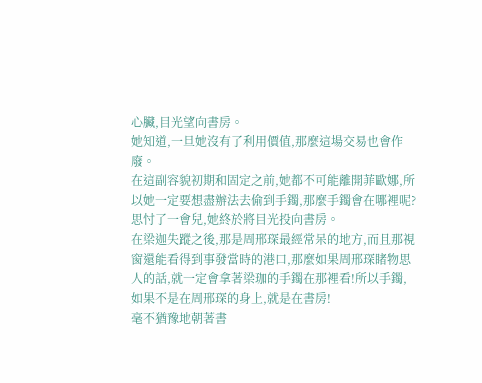心臟,目光望向書房。
她知道,一旦她沒有了利用價值,那麼這場交易也會作廢。
在這副容貌初期和固定之前,她都不可能離開菲歐娜,所以她一定要想盡辦法去偷到手鐲,那麼手鐲會在哪裡呢?
思忖了一會兒,她終於將目光投向書房。
在梁迦失蹤之後,那是周邢琛最經常呆的地方,而且那視窗還能看得到事發當時的港口,那麼如果周邢琛睹物思人的話,就一定會拿著梁珈的手鐲在那裡看!所以手鐲,如果不是在周邢琛的身上,就是在書房!
毫不猶豫地朝著書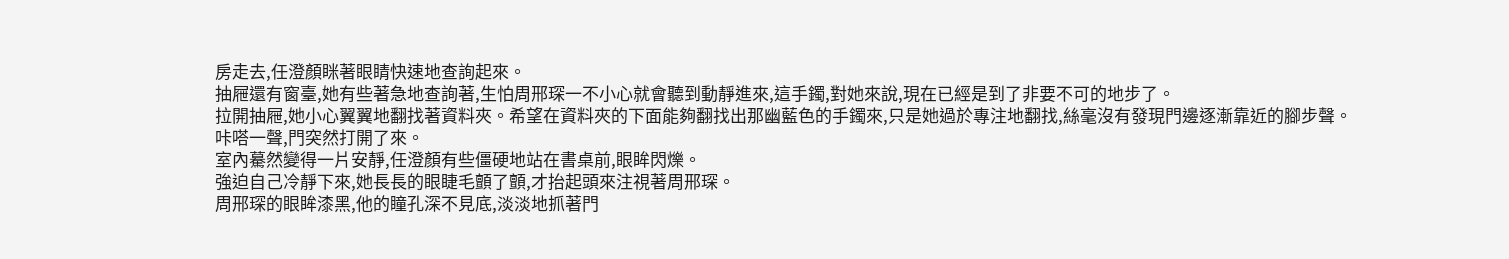房走去,任澄顏眯著眼睛快速地查詢起來。
抽屜還有窗臺,她有些著急地查詢著,生怕周邢琛一不小心就會聽到動靜進來,這手鐲,對她來說,現在已經是到了非要不可的地步了。
拉開抽屜,她小心翼翼地翻找著資料夾。希望在資料夾的下面能夠翻找出那幽藍色的手鐲來,只是她過於專注地翻找,絲毫沒有發現門邊逐漸靠近的腳步聲。
咔嗒一聲,門突然打開了來。
室內驀然變得一片安靜,任澄顏有些僵硬地站在書桌前,眼眸閃爍。
強迫自己冷靜下來,她長長的眼睫毛顫了顫,才抬起頭來注視著周邢琛。
周邢琛的眼眸漆黑,他的瞳孔深不見底,淡淡地抓著門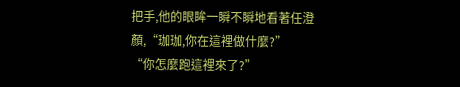把手,他的眼眸一瞬不瞬地看著任澄顏,“珈珈,你在這裡做什麼?”
“你怎麼跑這裡來了?”